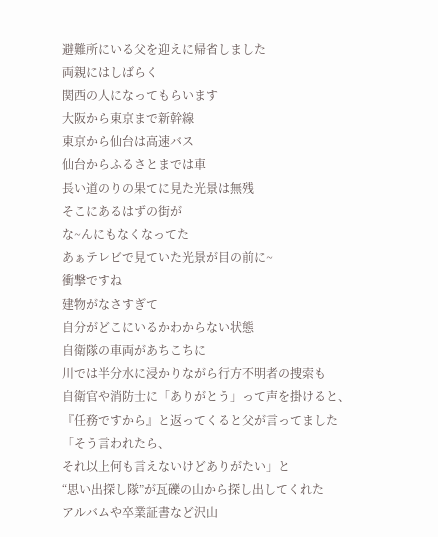避難所にいる父を迎えに帰省しました
両親にはしばらく
関西の人になってもらいます
大阪から東京まで新幹線
東京から仙台は高速バス
仙台からふるさとまでは車
長い道のりの果てに見た光景は無残
そこにあるはずの街が
な~んにもなくなってた
あぁテレビで見ていた光景が目の前に~
衝撃ですね
建物がなさすぎて
自分がどこにいるかわからない状態
自衛隊の車両があちこちに
川では半分水に浸かりながら行方不明者の捜索も
自衛官や消防士に「ありがとう」って声を掛けると、
『任務ですから』と返ってくると父が言ってました
「そう言われたら、
それ以上何も言えないけどありがたい」と
“思い出探し隊”が瓦礫の山から探し出してくれた
アルバムや卒業証書など沢山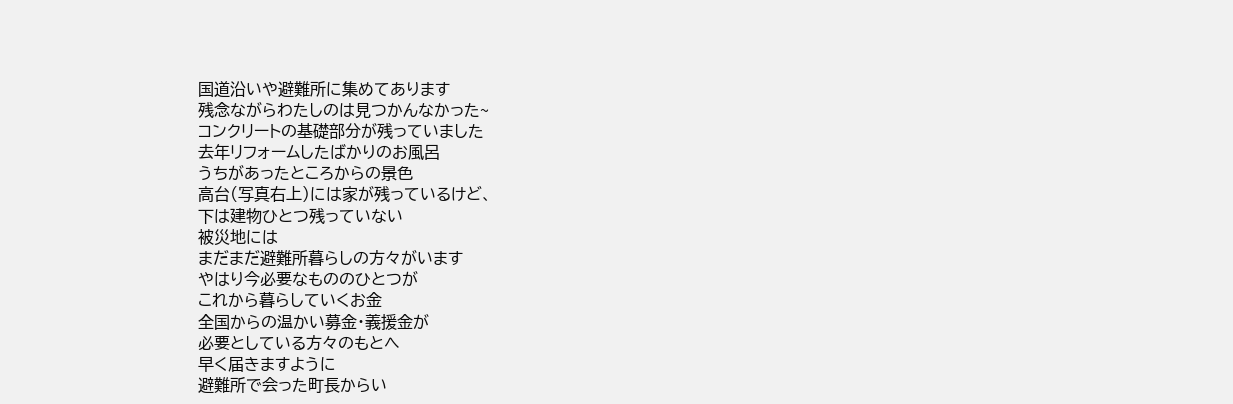国道沿いや避難所に集めてあります
残念ながらわたしのは見つかんなかった~
コンクリートの基礎部分が残っていました
去年リフォームしたばかりのお風呂
うちがあったところからの景色
高台(写真右上)には家が残っているけど、
下は建物ひとつ残っていない
被災地には
まだまだ避難所暮らしの方々がいます
やはり今必要なもののひとつが
これから暮らしていくお金
全国からの温かい募金・義援金が
必要としている方々のもとへ
早く届きますように
避難所で会った町長からい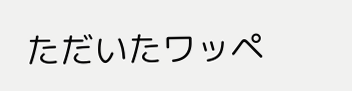ただいたワッペ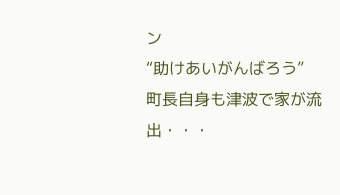ン
“助けあいがんばろう”
町長自身も津波で家が流出・・・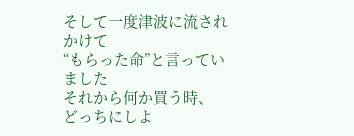そして一度津波に流されかけて
“もらった命”と言っていました
それから何か買う時、
どっちにしよ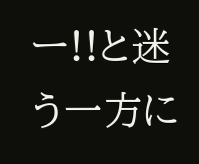ー!!と迷う一方に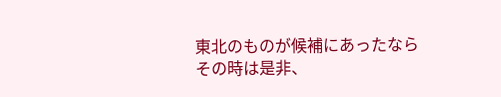東北のものが候補にあったなら
その時は是非、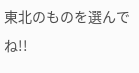東北のものを選んでね!!